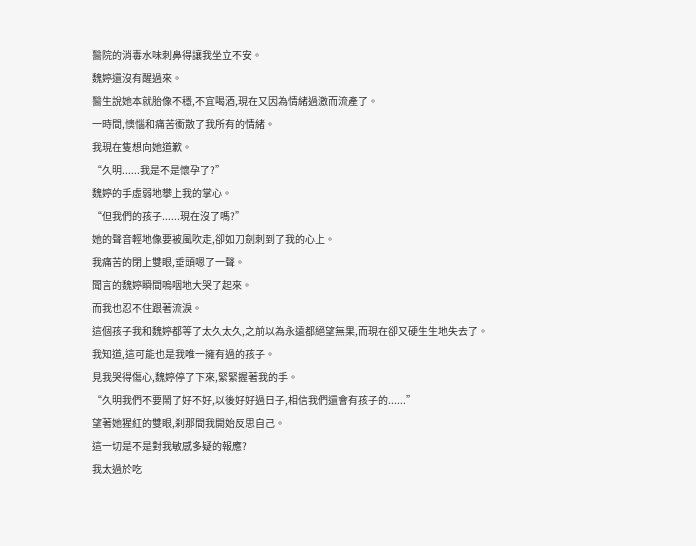醫院的消毒水味刺鼻得讓我坐立不安。
魏婷還沒有醒過來。
醫生說她本就胎像不穩,不宜喝酒,現在又因為情緒過激而流產了。
一時間,懊惱和痛苦衝散了我所有的情緒。
我現在隻想向她道歉。
“久明......我是不是懷孕了?”
魏婷的手虛弱地攀上我的掌心。
“但我們的孩子......現在沒了嗎?”
她的聲音輕地像要被風吹走,卻如刀劍刺到了我的心上。
我痛苦的閉上雙眼,垂頭嗯了一聲。
聞言的魏婷瞬間嗚咽地大哭了起來。
而我也忍不住跟著流淚。
這個孩子我和魏婷都等了太久太久,之前以為永遠都絕望無果,而現在卻又硬生生地失去了。
我知道,這可能也是我唯一擁有過的孩子。
見我哭得傷心,魏婷停了下來,緊緊握著我的手。
“久明我們不要鬧了好不好,以後好好過日子,相信我們還會有孩子的......”
望著她猩紅的雙眼,刹那間我開始反思自己。
這一切是不是對我敏感多疑的報應?
我太過於吃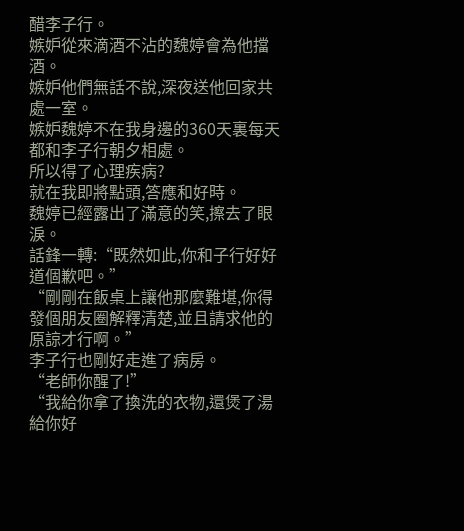醋李子行。
嫉妒從來滴酒不沾的魏婷會為他擋酒。
嫉妒他們無話不說,深夜送他回家共處一室。
嫉妒魏婷不在我身邊的360天裏每天都和李子行朝夕相處。
所以得了心理疾病?
就在我即將點頭,答應和好時。
魏婷已經露出了滿意的笑,擦去了眼淚。
話鋒一轉:“既然如此,你和子行好好道個歉吧。”
“剛剛在飯桌上讓他那麼難堪,你得發個朋友圈解釋清楚,並且請求他的原諒才行啊。”
李子行也剛好走進了病房。
“老師你醒了!”
“我給你拿了換洗的衣物,還煲了湯給你好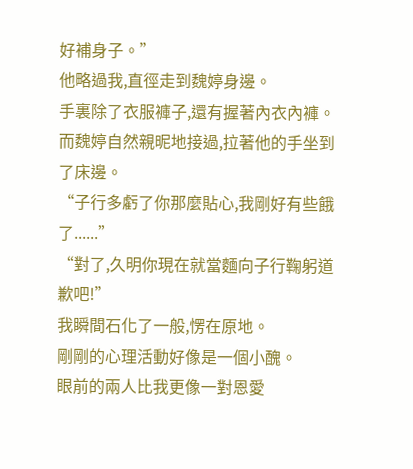好補身子。”
他略過我,直徑走到魏婷身邊。
手裏除了衣服褲子,還有握著內衣內褲。
而魏婷自然親昵地接過,拉著他的手坐到了床邊。
“子行多虧了你那麼貼心,我剛好有些餓了......”
“對了,久明你現在就當麵向子行鞠躬道歉吧!”
我瞬間石化了一般,愣在原地。
剛剛的心理活動好像是一個小醜。
眼前的兩人比我更像一對恩愛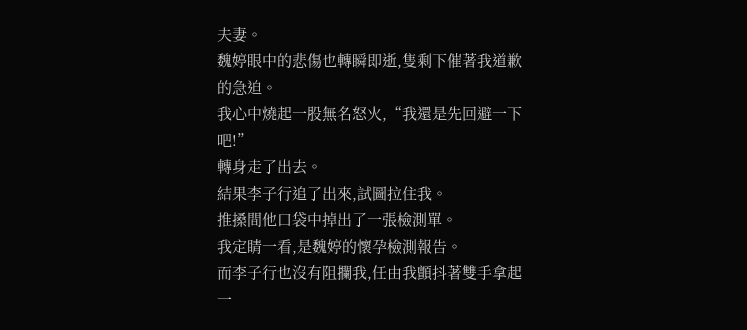夫妻。
魏婷眼中的悲傷也轉瞬即逝,隻剩下催著我道歉的急迫。
我心中燒起一股無名怒火,“我還是先回避一下吧!”
轉身走了出去。
結果李子行追了出來,試圖拉住我。
推搡間他口袋中掉出了一張檢測單。
我定睛一看,是魏婷的懷孕檢測報告。
而李子行也沒有阻攔我,任由我顫抖著雙手拿起一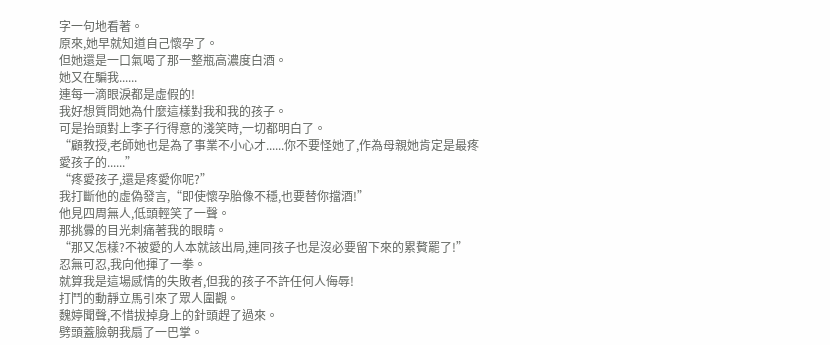字一句地看著。
原來,她早就知道自己懷孕了。
但她還是一口氣喝了那一整瓶高濃度白酒。
她又在騙我......
連每一滴眼淚都是虛假的!
我好想質問她為什麼這樣對我和我的孩子。
可是抬頭對上李子行得意的淺笑時,一切都明白了。
“顧教授,老師她也是為了事業不小心才......你不要怪她了,作為母親她肯定是最疼愛孩子的......”
“疼愛孩子,還是疼愛你呢?”
我打斷他的虛偽發言,“即使懷孕胎像不穩,也要替你擋酒!”
他見四周無人,低頭輕笑了一聲。
那挑釁的目光刺痛著我的眼睛。
“那又怎樣?不被愛的人本就該出局,連同孩子也是沒必要留下來的累贅罷了!”
忍無可忍,我向他揮了一拳。
就算我是這場感情的失敗者,但我的孩子不許任何人侮辱!
打鬥的動靜立馬引來了眾人圍觀。
魏婷聞聲,不惜拔掉身上的針頭趕了過來。
劈頭蓋臉朝我扇了一巴掌。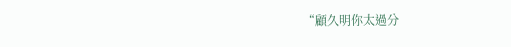“顧久明你太過分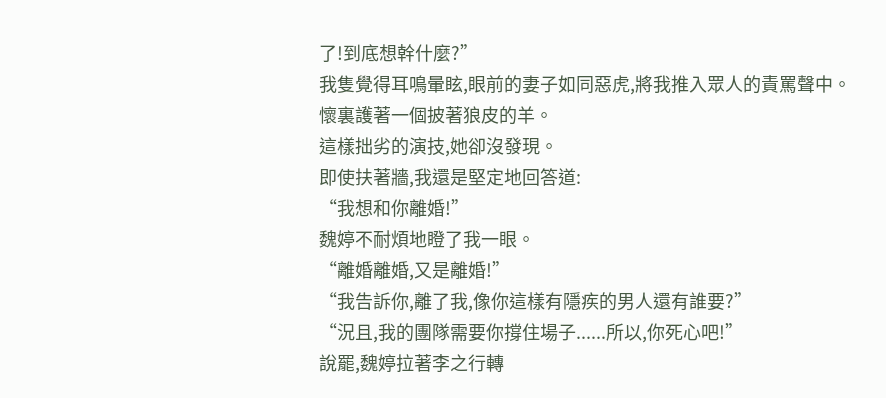了!到底想幹什麼?”
我隻覺得耳鳴暈眩,眼前的妻子如同惡虎,將我推入眾人的責罵聲中。
懷裏護著一個披著狼皮的羊。
這樣拙劣的演技,她卻沒發現。
即使扶著牆,我還是堅定地回答道:
“我想和你離婚!”
魏婷不耐煩地瞪了我一眼。
“離婚離婚,又是離婚!”
“我告訴你,離了我,像你這樣有隱疾的男人還有誰要?”
“況且,我的團隊需要你撐住場子......所以,你死心吧!”
說罷,魏婷拉著李之行轉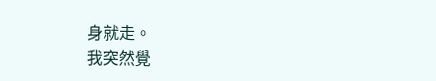身就走。
我突然覺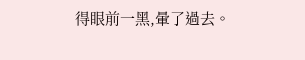得眼前一黑,暈了過去。